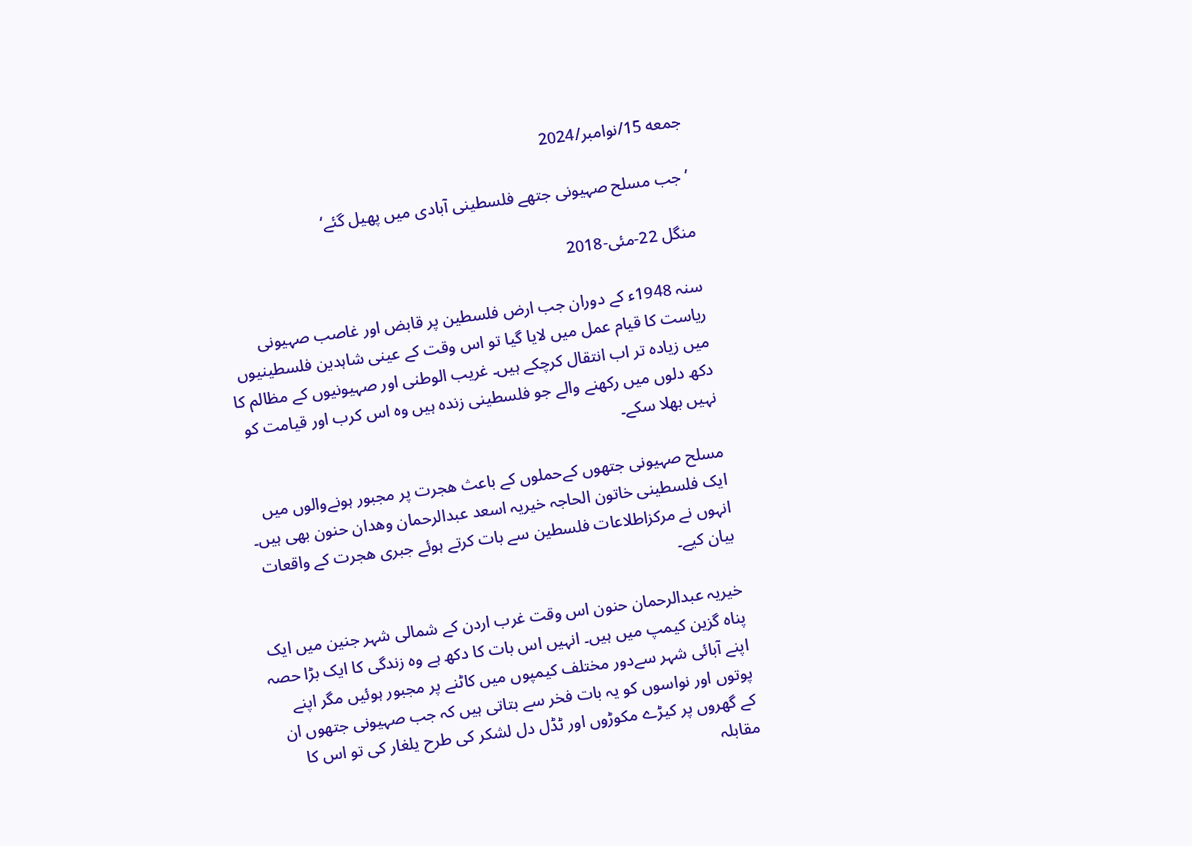جمعه 15/نوامبر/2024

’جب مسلح صہیونی جتھے فلسطینی آبادی میں پھیل گئے‘

منگل 22-مئی-2018

سنہ 1948ء کے دوران جب ارض فلسطین پر قابض اور غاصب صہیونی ریاست کا قیام عمل میں لایا گیا تو اس وقت کے عینی شاہدین فلسطینیوں میں زیادہ تر اب انتقال کرچکے ہیں۔ غریب الوطنی اور صہیونیوں کے مظالم کا دکھ دلوں میں رکھنے والے جو فلسطینی زندہ ہیں وہ اس کرب اور قیامت کو نہیں بھلا سکے۔

مسلح صہیونی جتھوں کےحملوں کے باعث ھجرت پر مجبور ہونےوالوں میں ایک فلسطینی خاتون الحاجہ خیریہ اسعد عبدالرحمان وھدان حنون بھی ہیں۔ انہوں نے مرکزاطلاعات فلسطین سے بات کرتے ہوئے جبری ھجرت کے واقعات بیان کیے۔

خیریہ عبدالرحمان حنون اس وقت غرب اردن کے شمالی شہر جنین میں ایک پناہ گزین کیمپ میں ہیں۔ انہیں اس بات کا دکھ ہے وہ زندگی کا ایک بڑا حصہ اپنے آبائی شہر سےدور مختلف کیمپوں میں کاٹنے پر مجبور ہوئیں مگر اپنے پوتوں اور نواسوں کو یہ بات فخر سے بتاتی ہیں کہ جب صہیونی جتھوں ان کے گھروں پر کیڑے مکوڑوں اور ٹڈل دل لشکر کی طرح یلغار کی تو اس کا مقابلہ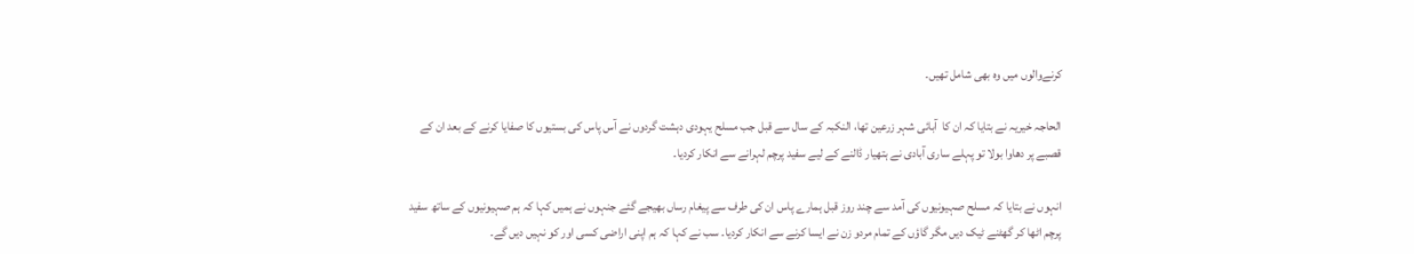کرنےوالوں میں وہ بھی شامل تھیں۔

الحاجہ خیریہ نے بتایا کہ ان کا  آبائی شہر زرعین تھا، النکبہ کے سال سے قبل جب مسلح یہودی دہشت گردوں نے آس پاس کی بستیوں کا صفایا کرنے کے بعد ان کے قصبے پر دھاوا بولا تو پہلے ساری آبادی نے ہتھیار ڈالنے کے لیے سفید پرچم لہرانے سے انکار کردیا۔

انہوں نے بتایا کہ مسلح صہیونیوں کی آمد سے چند روز قبل ہمارے پاس ان کی طرف سے پیغام رساں بھیجے گئے جنہوں نے ہمیں کہا کہ ہم صہیونیوں کے ساتھ سفید پرچم اٹھا کر گھٹنے ٹیک دیں مگر گاؤں کے تمام مردو زن نے ایسا کرنے سے انکار کردیا۔ سب نے کہا کہ ہم اپنی اراضی کسی اور کو نہیں دیں گے۔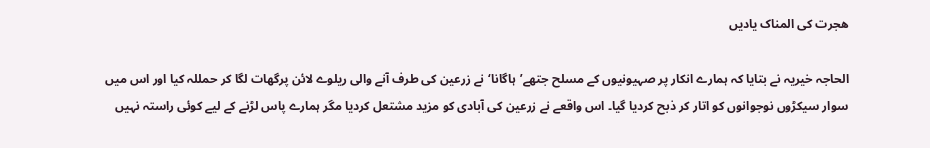ھجرت کی المناک یادیں

الحاجہ خیریہ نے بتایا کہ ہمارے انکار پر صہیونیوں کے مسلح جتھے’ہاگانا‘نے زرعین کی طرف آنے والی ریلوے لائن پرگھات لگا کر حمللہ کیا اور اس میں سوار سیکڑوں نوجوانوں کو اتار کر ذبح کردیا گیا۔ اس واقعے نے زرعین کی آبادی کو مزید مشتعل کردیا مگر ہمارے پاس لڑنے کے لیے کوئی راستہ نہیں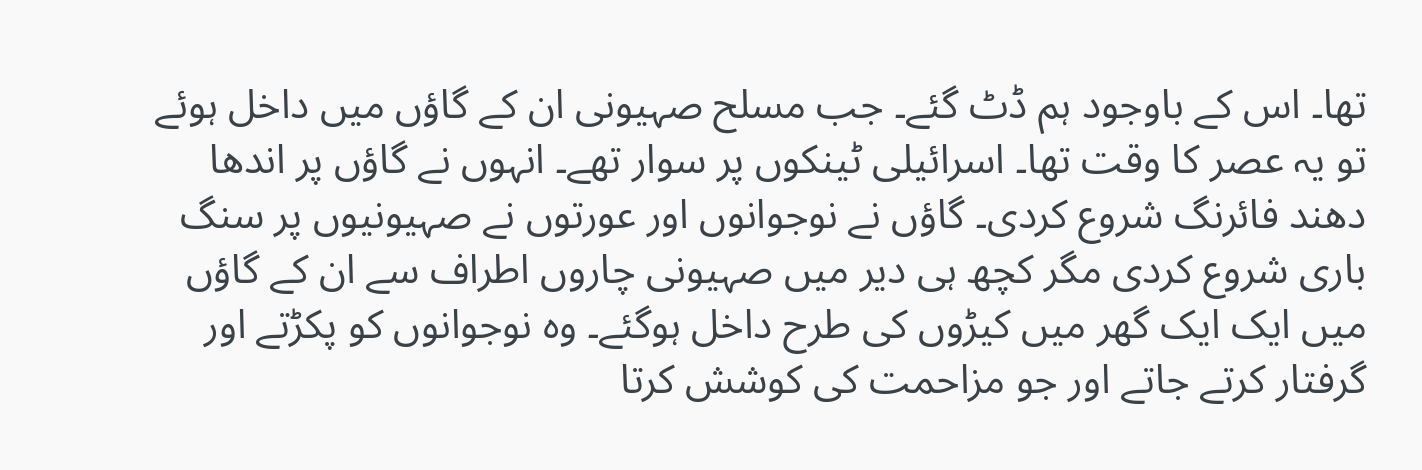تھا۔ اس کے باوجود ہم ڈٹ گئے۔ جب مسلح صہیونی ان کے گاؤں میں داخل ہوئے تو یہ عصر کا وقت تھا۔ اسرائیلی ٹینکوں پر سوار تھے۔ انہوں نے گاؤں پر اندھا دھند فائرنگ شروع کردی۔ گاؤں نے نوجوانوں اور عورتوں نے صہیونیوں پر سنگ باری شروع کردی مگر کچھ ہی دیر میں صہیونی چاروں اطراف سے ان کے گاؤں میں ایک ایک گھر میں کیڑوں کی طرح داخل ہوگئے۔ وہ نوجوانوں کو پکڑتے اور گرفتار کرتے جاتے اور جو مزاحمت کی کوشش کرتا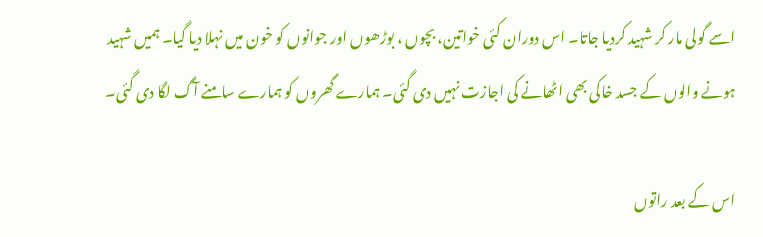اسے گولی مار کر شہید کردیا جاتا۔ اس دوران کئی خواتین، بچوں ، بوڑھوں اور جوانوں کو خون میں نہلا دیا گیا۔ ہمیں شہید ہونے والوں کے جسد خاکی بھی اٹھانے کی اجازت نہیں دی گئی۔ ہمارے گھروں کو ہمارے سامنے آگ لگا دی گئی۔

اس کے بعد راتوں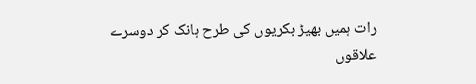رات ہمیں بھیڑ بکریوں کی طرح ہانک کر دوسرے علاقوں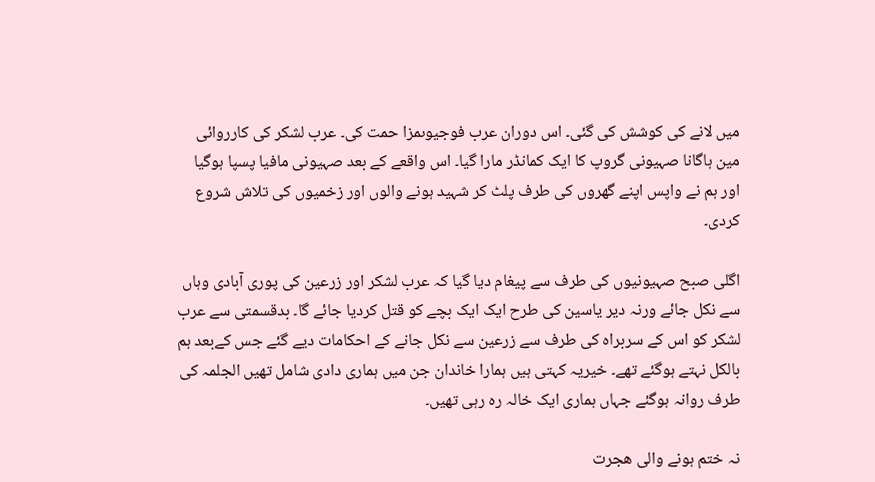میں لانے کی کوشش کی گئی۔ اس دوران عرب فوجیوںمزا حمت کی۔ عرب لشکر کی کارروائی مین ہاگانا صہیونی گروپ کا ایک کمانڈر مارا گیا۔ اس واقعے کے بعد صہیونی مافیا پسپا ہوگیا اور ہم نے واپس اپنے گھروں کی طرف پلٹ کر شہید ہونے والوں اور زخمیوں کی تلاش شروع کردی۔

اگلی صبح صہیونیوں کی طرف سے پیغام دیا گیا کہ عرب لشکر اور زرعین کی پوری آبادی وہاں سے نکل جائے ورنہ دیر یاسین کی طرح ایک ایک بچے کو قتل کردیا جائے گا۔ بدقسمتی سے عرب لشکر کو اس کے سربراہ کی طرف سے زرعین سے نکل جانے کے احکامات دیے گئے جس کےبعد ہم بالکل نہتے ہوگئے تھے۔ خیریہ کہتی ہیں ہمارا خاندان جن میں ہماری دادی شامل تھیں الجلمہ کی طرف روانہ ہوگئے جہاں ہماری ایک خالہ رہ رہی تھیں۔

نہ ختم ہونے والی ھجرت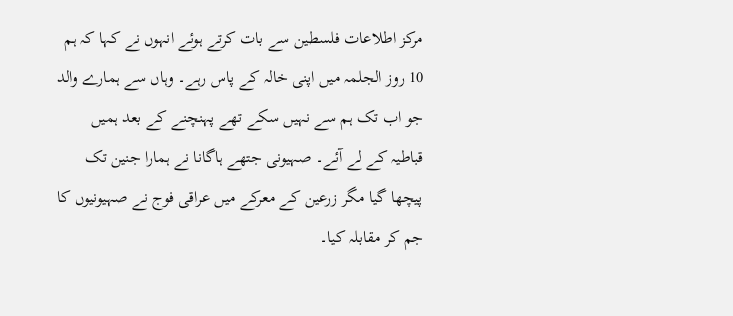مرکز اطلاعات فلسطین سے بات کرتے ہوئے انہوں نے کہا کہ ہم 10 روز الجلمہ میں اپنی خالہ کے پاس رہے۔ وہاں سے ہمارے والد جو اب تک ہم سے نہیں سکے تھے پہنچنے کے بعد ہمیں  قباطیہ کے لے آئے۔ صہیونی جتھے ہاگانا نے ہمارا جنین تک پیچھا گیا مگر زرعین کے معرکے میں عراقی فوج نے صہیونیوں کا جم کر مقابلہ کیا۔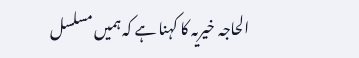الحاجہ خیریہ کا کہنا ہے کہ ہمیں مسلسل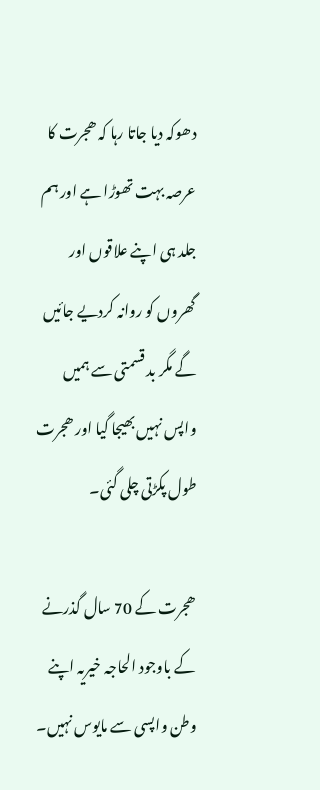دھوکہ دیا جاتا رہا کہ ھجرت کا عرصہ بہت تھوڑا ہے اور ہم جلد ہی اپنے علاقوں اور گھروں کو روانہ کردیے جائیں گے مگر بد قسمتی سے ہمیں واپس نہیں بھیجا گیا اور ھجرت طول پکڑتی چلی گئی۔

ھجرت کے 70 سال گذرنے کے باوجود الحاجہ خیریہ اپنے وطن واپسی سے مایوس نہیں۔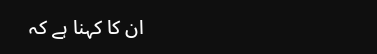ان کا کہنا ہے کہ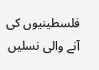فلسطینیوں کی آنے والی نسلیں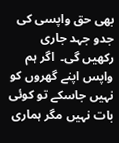بھی حق واپسی کی جدو جہد جاری رکھیں گی۔  اگر ہم واپس اپنے گھروں کو نہیں جاسکے تو کوئی بات نہیں مگر ہماری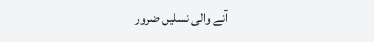آنے والی نسلیں ضرور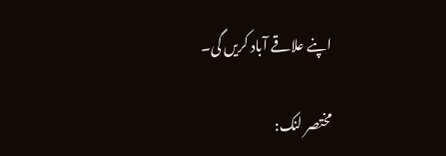اپنے علاقے آباد کریں گی۔

مختصر لنک: